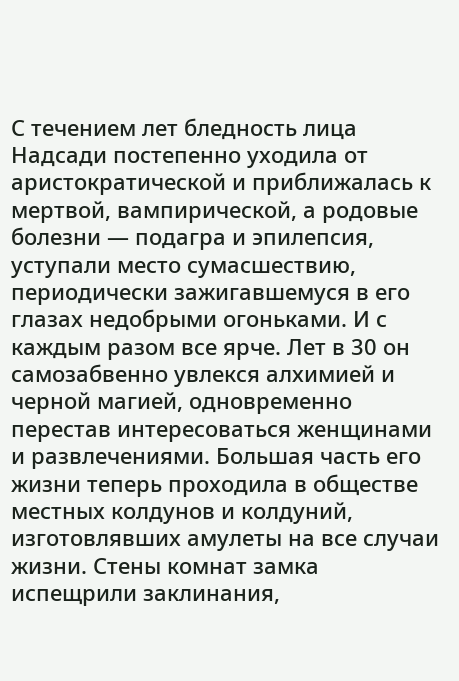С течением лет бледность лица Надсади постепенно уходила от аристократической и приближалась к мертвой, вампирической, а родовые болезни — подагра и эпилепсия, уступали место сумасшествию, периодически зажигавшемуся в его глазах недобрыми огоньками. И с каждым разом все ярче. Лет в 30 он самозабвенно увлекся алхимией и черной магией, одновременно перестав интересоваться женщинами и развлечениями. Большая часть его жизни теперь проходила в обществе местных колдунов и колдуний, изготовлявших амулеты на все случаи жизни. Стены комнат замка испещрили заклинания,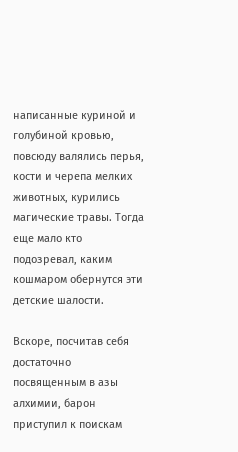написанные куриной и голубиной кровью, повсюду валялись перья, кости и черепа мелких животных, курились магические травы. Тогда еще мало кто подозревал, каким кошмаром обернутся эти детские шалости.

Вскоре, посчитав себя достаточно посвященным в азы алхимии, барон приступил к поискам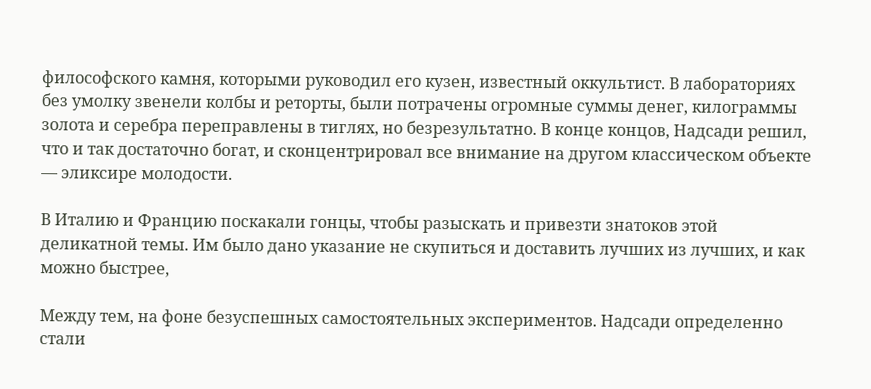философского камня, которыми руководил его кузен, известный оккультист. В лабораториях без умолку звенели колбы и реторты, были потрачены огромные суммы денег, килограммы золота и серебра переправлены в тиглях, но безрезультатно. В конце концов, Надсади решил, что и так достаточно богат, и сконцентрировал все внимание на другом классическом объекте — эликсире молодости.

В Италию и Францию поскакали гонцы, чтобы разыскать и привезти знатоков этой деликатной темы. Им было дано указание не скупиться и доставить лучших из лучших, и как можно быстрее,

Между тем, на фоне безуспешных самостоятельных экспериментов. Надсади определенно стали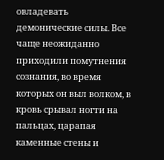овладевать демонические силы. Все чаще неожиданно приходили помутнения сознания, во время которых он выл волком, в кровь срывал ногти на пальцах, царапая каменные стены и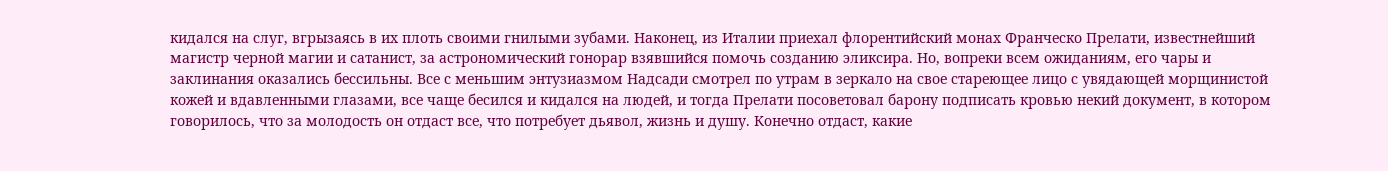кидался на слуг, вгрызаясь в их плоть своими гнилыми зубами. Наконец, из Италии приехал флорентийский монах Франческо Прелати, известнейший магистр черной магии и сатанист, за астрономический гонорар взявшийся помочь созданию эликсира. Но, вопреки всем ожиданиям, его чары и заклинания оказались бессильны. Все с меньшим энтузиазмом Надсади смотрел по утрам в зеркало на свое стареющее лицо с увядающей морщинистой кожей и вдавленными глазами, все чаще бесился и кидался на людей, и тогда Прелати посоветовал барону подписать кровью некий документ, в котором говорилось, что за молодость он отдаст все, что потребует дьявол, жизнь и душу. Конечно отдаст, какие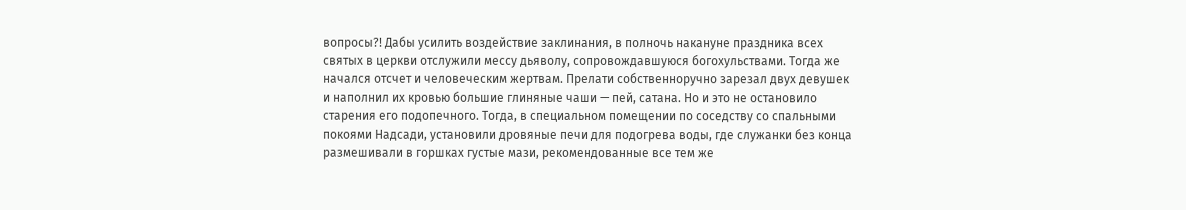вопросы?! Дабы усилить воздействие заклинания, в полночь накануне праздника всех святых в церкви отслужили мессу дьяволу, сопровождавшуюся богохульствами. Тогда же начался отсчет и человеческим жертвам. Прелати собственноручно зарезал двух девушек и наполнил их кровью большие глиняные чаши — пей, сатана. Но и это не остановило старения его подопечного. Тогда, в специальном помещении по соседству со спальными покоями Надсади, установили дровяные печи для подогрева воды, где служанки без конца размешивали в горшках густые мази, рекомендованные все тем же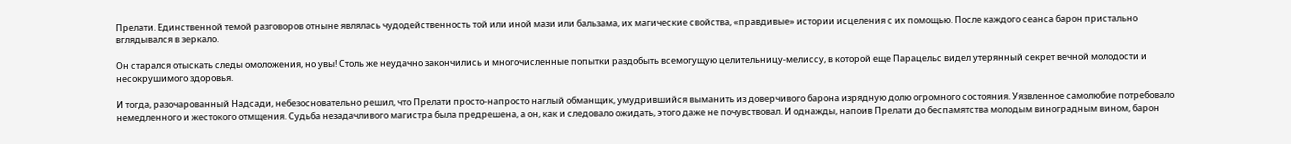Прелати. Единственной темой разговоров отныне являлась чудодейственность той или иной мази или бальзама, их магические свойства, «правдивые» истории исцеления с их помощью. После каждого сеанса барон пристально вглядывался в зеркало.

Он старался отыскать следы омоложения, но увы! Столь же неудачно закончились и многочисленные попытки раздобыть всемогущую целительницу-мелиссу, в которой еще Парацельс видел утерянный секрет вечной молодости и несокрушимого здоровья.

И тогда, разочарованный Надсади, небезосновательно решил, что Прелати просто-напросто наглый обманщик, умудрившийся выманить из доверчивого барона изрядную долю огромного состояния. Уязвленное самолюбие потребовало немедленного и жестокого отмщения. Судьба незадачливого магистра была предрешена, а он, как и следовало ожидать, этого даже не почувствовал. И однажды, напоив Прелати до беспамятства молодым виноградным вином, барон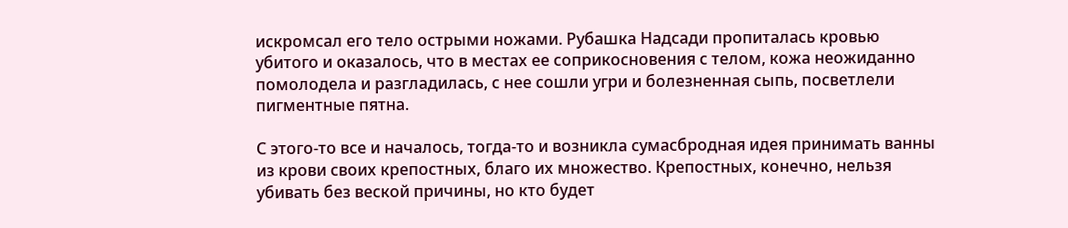искромсал его тело острыми ножами. Рубашка Надсади пропиталась кровью убитого и оказалось, что в местах ее соприкосновения с телом, кожа неожиданно помолодела и разгладилась, с нее сошли угри и болезненная сыпь, посветлели пигментные пятна.

С этого-то все и началось, тогда-то и возникла сумасбродная идея принимать ванны из крови своих крепостных, благо их множество. Крепостных, конечно, нельзя убивать без веской причины, но кто будет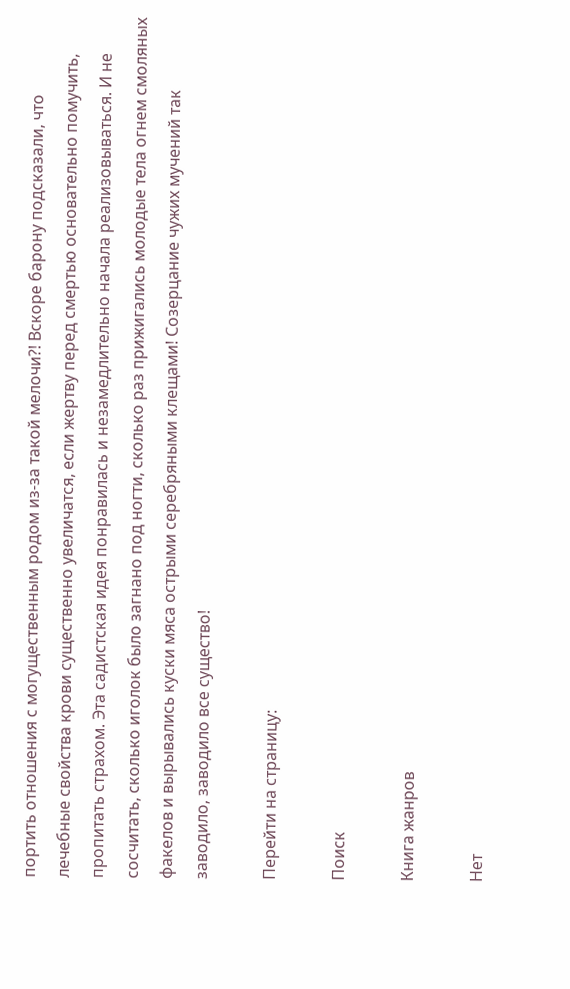портить отношения с могущественным родом из-за такой мелочи?! Вскоре барону подсказали, что лечебные свойства крови существенно увеличатся, если жертву перед смертью основательно помучить, пропитать страхом. Эта садистская идея понравилась и незамедлительно начала реализовываться. И не сосчитать, сколько иголок было загнано под ногти, сколько раз прижигались молодые тела огнем смоляных факелов и вырывались куски мяса острыми серебряными клещами! Созерцание чужих мучений так заводило, заводило все существо!

Перейти на страницу:

Поиск

Книга жанров

Нет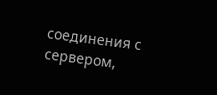соединения с сервером,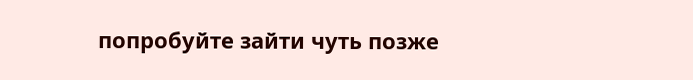попробуйте зайти чуть позже